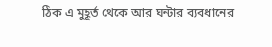ঠিক এ মুহূর্ত থেকে আর ঘন্টার ব্যবধানের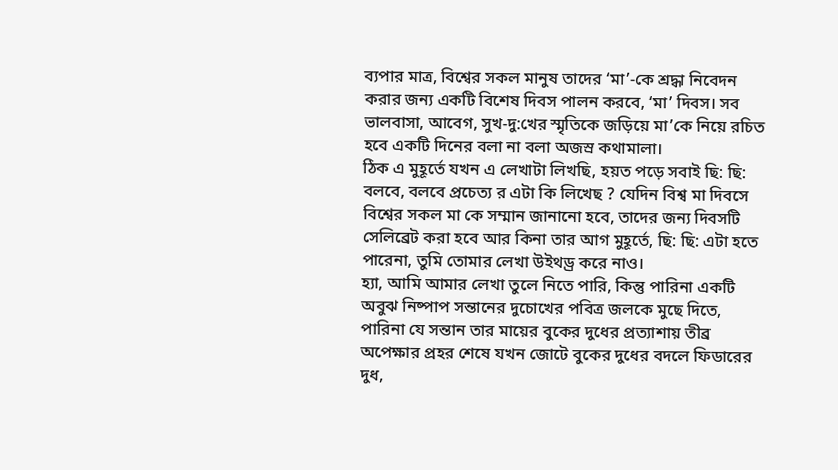ব্যপার মাত্র, বিশ্বের সকল মানুষ তাদের ‘মা’-কে শ্রদ্ধা নিবেদন করার জন্য একটি বিশেষ দিবস পালন করবে, ‘মা’ দিবস। সব ভালবাসা, আবেগ, সুখ-দু:খের স্মৃতিকে জড়িয়ে মা’কে নিয়ে রচিত হবে একটি দিনের বলা না বলা অজস্র কথামালা।
ঠিক এ মুহূর্তে যখন এ লেখাটা লিখছি, হয়ত পড়ে সবাই ছি: ছি: বলবে, বলবে প্রচেত্য র এটা কি লিখেছ ? যেদিন বিশ্ব মা দিবসে বিশ্বের সকল মা কে সম্মান জানানো হবে, তাদের জন্য দিবসটি সেলিব্রেট করা হবে আর কিনা তার আগ মুহূর্তে, ছি: ছি: এটা হতে পারেনা, তুমি তোমার লেখা উইথড্র করে নাও।
হ্যা, আমি আমার লেখা তুলে নিতে পারি, কিন্তু পারিনা একটি অবুঝ নিষ্পাপ সন্তানের দুচোখের পবিত্র জলকে মুছে দিতে, পারিনা যে সন্তান তার মায়ের বুকের দুধের প্রত্যাশায় তীব্র অপেক্ষার প্রহর শেষে যখন জোটে বুকের দুধের বদলে ফিডারের দুধ,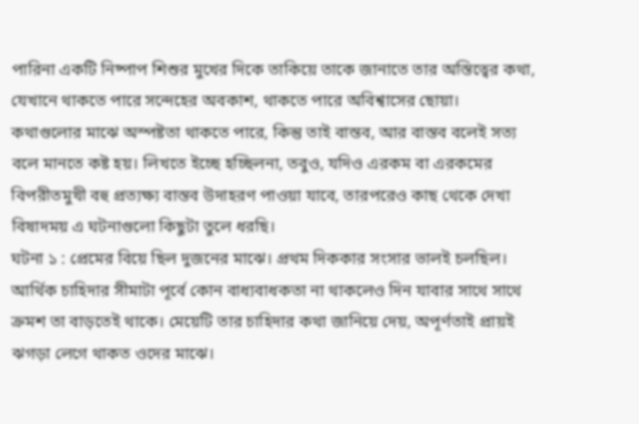পারিনা একটি নিষ্পাপ শিশুর মুখের দিকে তাকিয়ে তাকে জানাতে তার অস্তিত্বের কথা, যেখানে থাকতে পারে সন্দেহের অবকাশ, থাকতে পারে অবিশ্বাসের ছোয়া।
কথাগুলোর মাঝে অস্পষ্টতা থাকতে পারে, কিন্তু তাই বাস্তব, আর বাস্তব বলেই সত্য বলে মানতে কষ্ট হয়। লিখতে ইচ্ছে হচ্ছিলনা, তবুও, যদিও এরকম বা এরকমের বিপরীতমুখী বহু প্রত্যক্ষ্য বাস্তব উদাহরণ পাওয়া যাবে, তারপরেও কাছ থেকে দেখা বিষাদময় এ ঘটনাগুলো কিছুটা তুলে ধরছি।
ঘটনা ১ : প্রেমের বিয়ে ছিল দুজনের মাঝে। প্রথম দিককার সংসার ভালই চলছিল। আর্থিক চাহিদার সীমাটা পূর্বে কোন বাধ্যবাধকতা না থাকলেও দিন যাবার সাথে সাথে ক্রমশ তা বাড়তেই থাকে। মেয়েটি তার চাহিদার কথা জানিয়ে দেয়, অপূর্ণতাই প্রায়ই ঝগড়া লেগে থাকত ওদের মাঝে।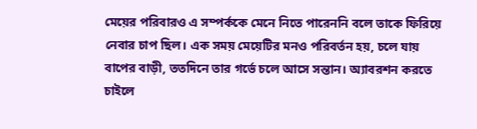মেয়ের পরিবারও এ সম্পর্ককে মেনে নিতে পারেননি বলে তাকে ফিরিয়ে নেবার চাপ ছিল। এক সময় মেয়েটির মনও পরিবর্তন হয়, চলে যায় বাপের বাড়ী, ততদিনে তার গর্ভে চলে আসে সন্তান। অ্যাবরশন করতে চাইলে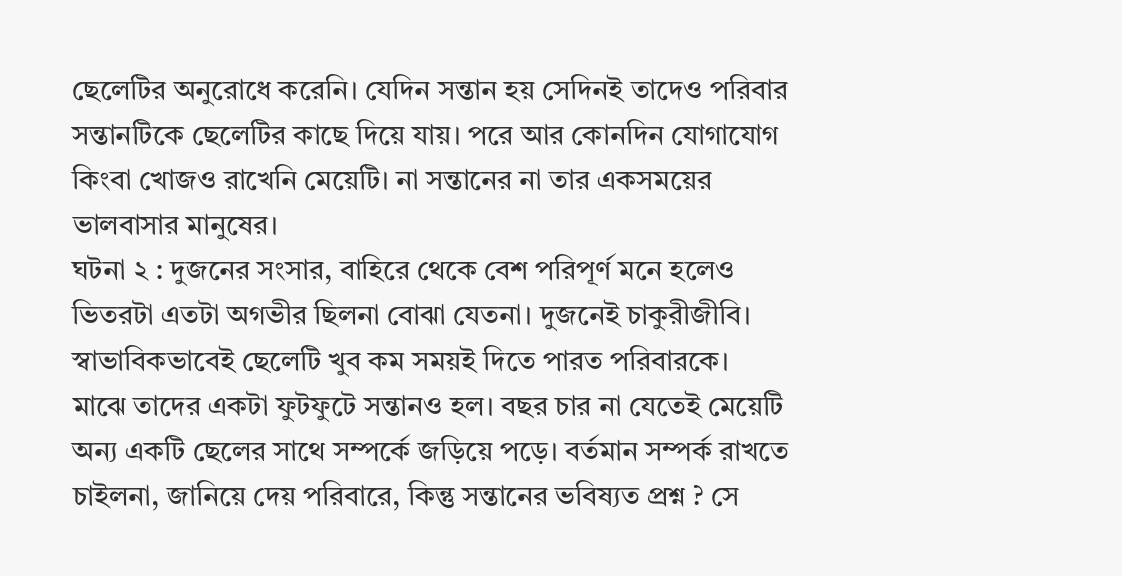ছেলেটির অনুরোধে করেনি। যেদিন সন্তান হয় সেদিনই তাদেও পরিবার সন্তানটিকে ছেলেটির কাছে দিয়ে যায়। পরে আর কোনদিন যোগাযোগ কিংবা খোজও রাখেনি মেয়েটি। না সন্তানের না তার একসময়ের ভালবাসার মানুষের।
ঘটনা ২ : দুজনের সংসার, বাহিরে থেকে বেশ পরিপূর্ণ মনে হলেও ভিতরটা এতটা অগভীর ছিলনা বোঝা যেতনা। দুজনেই চাকুরীজীবি। স্বাভাবিকভাবেই ছেলেটি খুব কম সময়ই দিতে পারত পরিবারকে। মাঝে তাদের একটা ফুটফুটে সন্তানও হল। বছর চার না যেতেই মেয়েটি অন্য একটি ছেলের সাথে সম্পর্কে জড়িয়ে পড়ে। বর্তমান সম্পর্ক রাখতে চাইলনা, জানিয়ে দেয় পরিবারে, কিন্তু সন্তানের ভবিষ্যত প্রশ্ন ? সে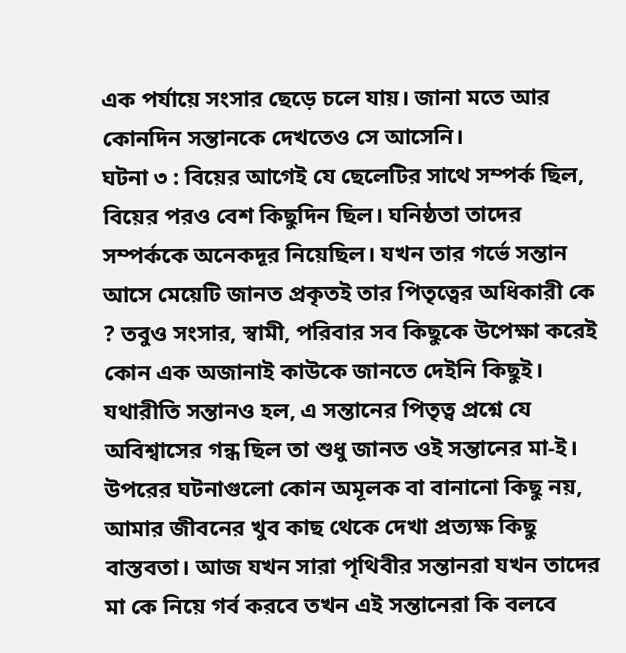এক পর্যায়ে সংসার ছেড়ে চলে যায়। জানা মতে আর কোনদিন সন্তানকে দেখতেও সে আসেনি।
ঘটনা ৩ : বিয়ের আগেই যে ছেলেটির সাথে সম্পর্ক ছিল, বিয়ের পরও বেশ কিছুদিন ছিল। ঘনিষ্ঠতা তাদের সম্পর্ককে অনেকদূর নিয়েছিল। যখন তার গর্ভে সন্তান আসে মেয়েটি জানত প্রকৃতই তার পিতৃত্বের অধিকারী কে ? তবুও সংসার, স্বামী, পরিবার সব কিছুকে উপেক্ষা করেই কোন এক অজানাই কাউকে জানতে দেইনি কিছুই। যথারীতি সন্তানও হল, এ সন্তানের পিতৃত্ব প্রশ্নে যে অবিশ্বাসের গন্ধ ছিল তা শুধু জানত ওই সন্তানের মা-ই।
উপরের ঘটনাগুলো কোন অমূলক বা বানানো কিছু নয়, আমার জীবনের খুব কাছ থেকে দেখা প্রত্যক্ষ কিছু বাস্তবতা। আজ যখন সারা পৃথিবীর সন্তানরা যখন তাদের মা কে নিয়ে গর্ব করবে তখন এই সন্তানেরা কি বলবে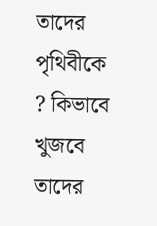তাদের পৃথিবীকে ? কিভাবে খুজবে তাদের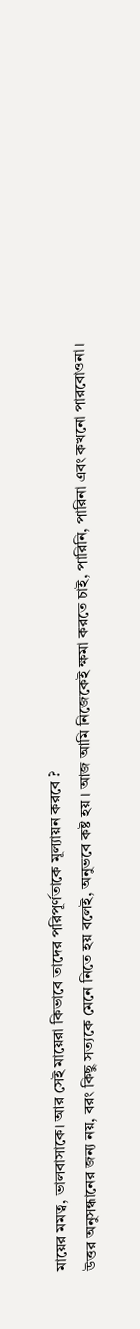মায়ের মমত্ব, ভালবাসাকে। আর সেই মায়েরা কিভাবে তাদের পরিপূর্ণতাকে মূল্যায়ন করবে ?
উত্তর অনুসন্ধানের জন্য নয়, বরং কিছু সত্যকে মেনে নিতে হয় বলেই, অনুভবে কষ্ট হয় । আজ আমি নিজেকেই ক্ষমা করতে চাই, পারিনি, পারিনা এবং কখনো পারবোওনা।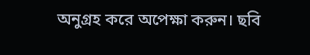অনুগ্রহ করে অপেক্ষা করুন। ছবি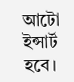আটো ইন্সার্ট হবে।